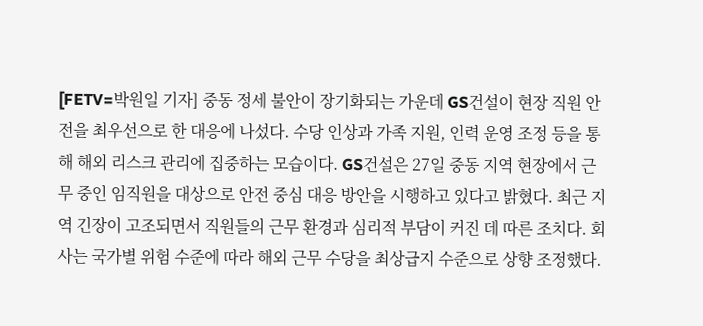[FETV=박원일 기자] 중동 정세 불안이 장기화되는 가운데 GS건설이 현장 직원 안전을 최우선으로 한 대응에 나섰다. 수당 인상과 가족 지원, 인력 운영 조정 등을 통해 해외 리스크 관리에 집중하는 모습이다. GS건설은 27일 중동 지역 현장에서 근무 중인 임직원을 대상으로 안전 중심 대응 방안을 시행하고 있다고 밝혔다. 최근 지역 긴장이 고조되면서 직원들의 근무 환경과 심리적 부담이 커진 데 따른 조치다. 회사는 국가별 위험 수준에 따라 해외 근무 수당을 최상급지 수준으로 상향 조정했다.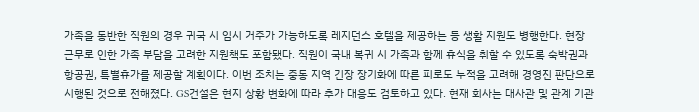가족을 동반한 직원의 경우 귀국 시 임시 거주가 가능하도록 레지던스 호텔을 제공하는 등 생활 지원도 병행한다. 현장 근무로 인한 가족 부담을 고려한 지원책도 포함됐다. 직원이 국내 복귀 시 가족과 함께 휴식을 취할 수 있도록 숙박권과 항공권, 특별휴가를 제공할 계획이다. 이번 조치는 중동 지역 긴장 장기화에 따른 피로도 누적을 고려해 경영진 판단으로 시행된 것으로 전해졌다. GS건설은 현지 상황 변화에 따라 추가 대응도 검토하고 있다. 현재 회사는 대사관 및 관계 기관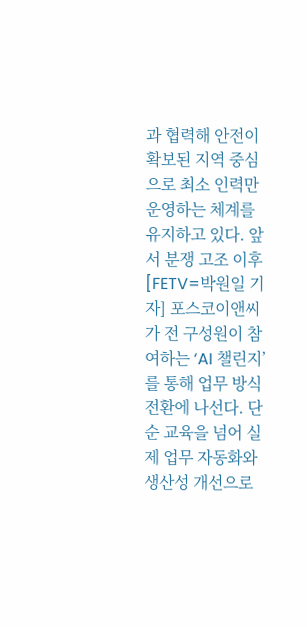과 협력해 안전이 확보된 지역 중심으로 최소 인력만 운영하는 체계를 유지하고 있다. 앞서 분쟁 고조 이후
[FETV=박원일 기자] 포스코이앤씨가 전 구성원이 참여하는 ‘AI 챌린지’를 통해 업무 방식 전환에 나선다. 단순 교육을 넘어 실제 업무 자동화와 생산성 개선으로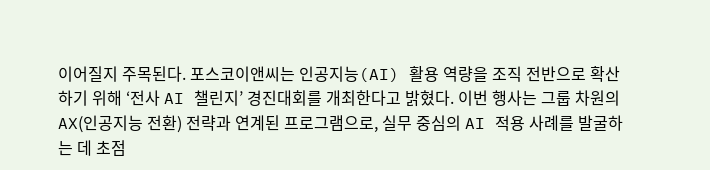이어질지 주목된다. 포스코이앤씨는 인공지능(AI) 활용 역량을 조직 전반으로 확산하기 위해 ‘전사 AI 챌린지’ 경진대회를 개최한다고 밝혔다. 이번 행사는 그룹 차원의 AX(인공지능 전환) 전략과 연계된 프로그램으로, 실무 중심의 AI 적용 사례를 발굴하는 데 초점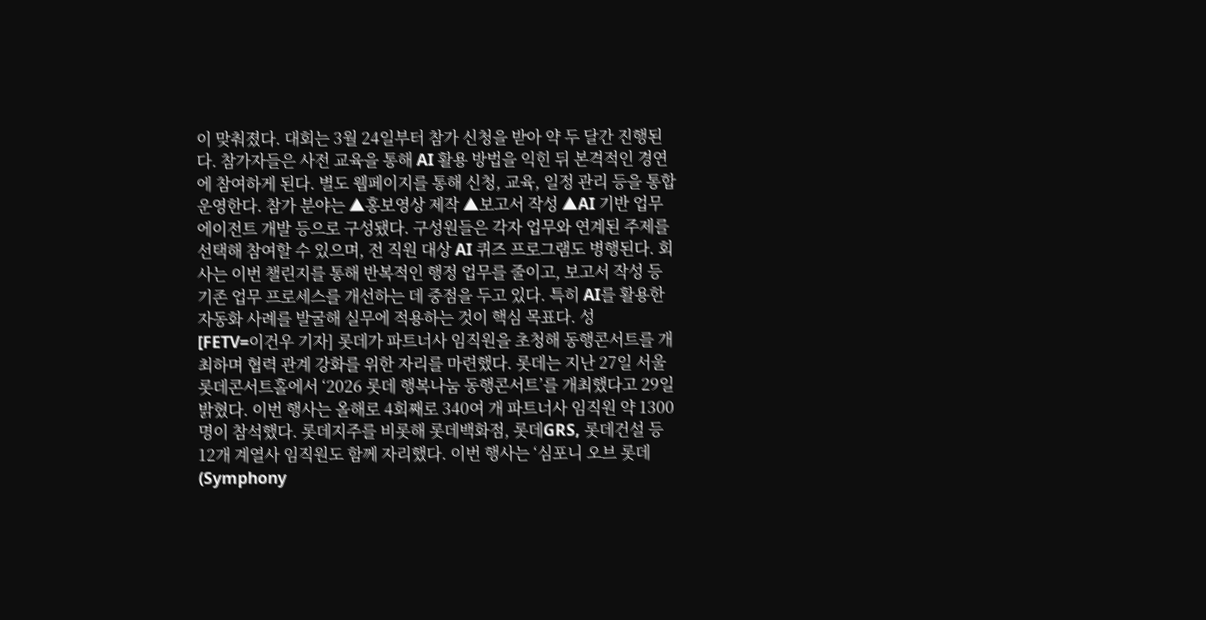이 맞춰졌다. 대회는 3월 24일부터 참가 신청을 받아 약 두 달간 진행된다. 참가자들은 사전 교육을 통해 AI 활용 방법을 익힌 뒤 본격적인 경연에 참여하게 된다. 별도 웹페이지를 통해 신청, 교육, 일정 관리 등을 통합 운영한다. 참가 분야는 ▲홍보영상 제작 ▲보고서 작성 ▲AI 기반 업무 에이전트 개발 등으로 구성됐다. 구성원들은 각자 업무와 연계된 주제를 선택해 참여할 수 있으며, 전 직원 대상 AI 퀴즈 프로그램도 병행된다. 회사는 이번 챌린지를 통해 반복적인 행정 업무를 줄이고, 보고서 작성 등 기존 업무 프로세스를 개선하는 데 중점을 두고 있다. 특히 AI를 활용한 자동화 사례를 발굴해 실무에 적용하는 것이 핵심 목표다. 성
[FETV=이건우 기자] 롯데가 파트너사 임직원을 초청해 동행콘서트를 개최하며 협력 관계 강화를 위한 자리를 마련했다. 롯데는 지난 27일 서울 롯데콘서트홀에서 ‘2026 롯데 행복나눔 동행콘서트’를 개최했다고 29일 밝혔다. 이번 행사는 올해로 4회째로 340여 개 파트너사 임직원 약 1300명이 참석했다. 롯데지주를 비롯해 롯데백화점, 롯데GRS, 롯데건설 등 12개 계열사 임직원도 함께 자리했다. 이번 행사는 ‘심포니 오브 롯데(Symphony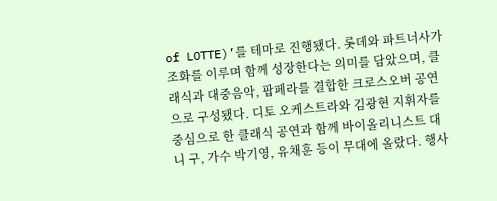of LOTTE)’를 테마로 진행됐다. 롯데와 파트너사가 조화를 이루며 함께 성장한다는 의미를 담았으며, 클래식과 대중음악, 팝페라를 결합한 크로스오버 공연으로 구성됐다. 디토 오케스트라와 김광현 지휘자를 중심으로 한 클래식 공연과 함께 바이올리니스트 대니 구, 가수 박기영, 유채훈 등이 무대에 올랐다. 행사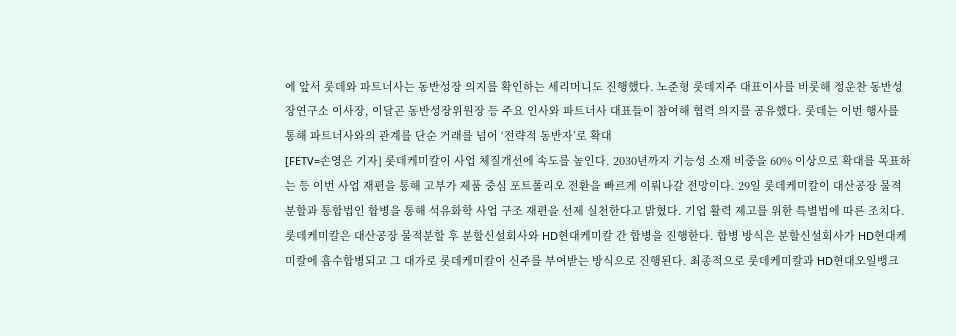에 앞서 롯데와 파트너사는 동반성장 의지를 확인하는 세리머니도 진행했다. 노준형 롯데지주 대표이사를 비롯해 정운찬 동반성장연구소 이사장, 이달곤 동반성장위원장 등 주요 인사와 파트너사 대표들이 참여해 협력 의지를 공유했다. 롯데는 이번 행사를 통해 파트너사와의 관계를 단순 거래를 넘어 ‘전략적 동반자’로 확대
[FETV=손영은 기자] 롯데케미칼이 사업 체질개선에 속도를 높인다. 2030년까지 기능성 소재 비중을 60% 이상으로 확대를 목표하는 등 이번 사업 재편을 통해 고부가 제품 중심 포트폴리오 전환을 빠르게 이뤄나갈 전망이다. 29일 롯데케미칼이 대산공장 물적분할과 통합법인 합병을 통해 석유화학 사업 구조 재편을 선제 실천한다고 밝혔다. 기업 활력 제고를 위한 특별법에 따른 조치다. 롯데케미칼은 대산공장 물적분할 후 분할신설회사와 HD현대케미칼 간 합병을 진행한다. 합병 방식은 분할신설회사가 HD현대케미칼에 흡수합병되고 그 대가로 롯데케미칼이 신주를 부여받는 방식으로 진행된다. 최종적으로 롯데케미칼과 HD현대오일뱅크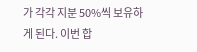가 각각 지분 50%씩 보유하게 된다. 이번 합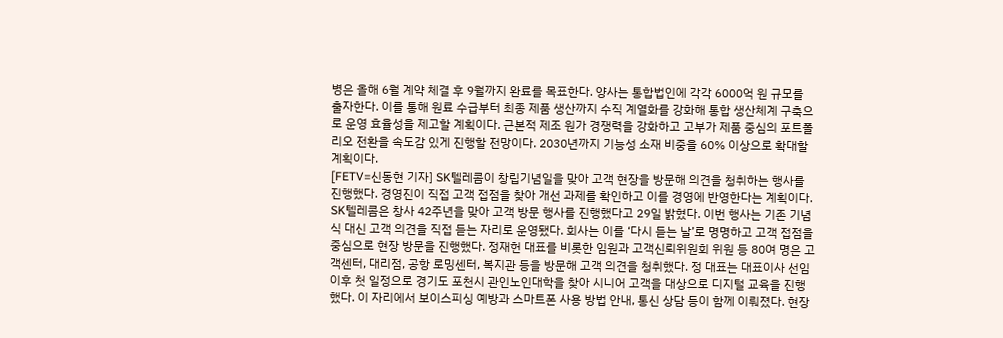병은 올해 6월 계약 체결 후 9월까지 완료를 목표한다. 양사는 통합법인에 각각 6000억 원 규모를 출자한다. 이를 통해 원료 수급부터 최종 제품 생산까지 수직 계열화를 강화해 통합 생산체계 구축으로 운영 효율성을 제고할 계획이다. 근본적 제조 원가 경쟁력을 강화하고 고부가 제품 중심의 포트폴리오 전환을 속도감 있게 진행할 전망이다. 2030년까지 기능성 소재 비중을 60% 이상으로 확대할 계획이다.
[FETV=신동현 기자] SK텔레콤이 창립기념일을 맞아 고객 현장을 방문해 의견을 청취하는 행사를 진행했다. 경영진이 직접 고객 접점을 찾아 개선 과제를 확인하고 이를 경영에 반영한다는 계획이다. SK텔레콤은 창사 42주년을 맞아 고객 방문 행사를 진행했다고 29일 밝혔다. 이번 행사는 기존 기념식 대신 고객 의견을 직접 듣는 자리로 운영됐다. 회사는 이를 ‘다시 듣는 날’로 명명하고 고객 접점을 중심으로 현장 방문을 진행했다. 정재헌 대표를 비롯한 임원과 고객신뢰위원회 위원 등 80여 명은 고객센터, 대리점, 공항 로밍센터, 복지관 등을 방문해 고객 의견을 청취했다. 정 대표는 대표이사 선임 이후 첫 일정으로 경기도 포천시 관인노인대학을 찾아 시니어 고객을 대상으로 디지털 교육을 진행했다. 이 자리에서 보이스피싱 예방과 스마트폰 사용 방법 안내, 통신 상담 등이 함께 이뤄졌다. 현장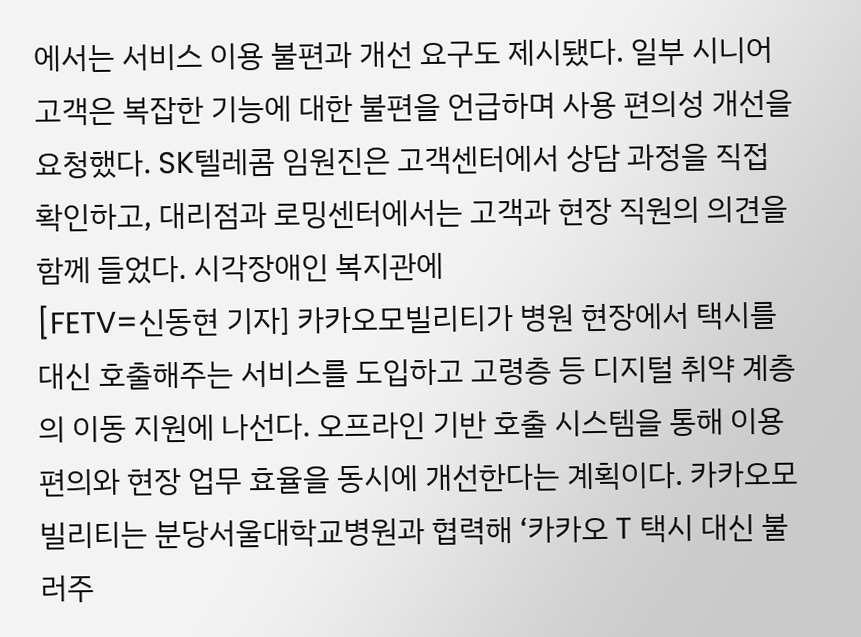에서는 서비스 이용 불편과 개선 요구도 제시됐다. 일부 시니어 고객은 복잡한 기능에 대한 불편을 언급하며 사용 편의성 개선을 요청했다. SK텔레콤 임원진은 고객센터에서 상담 과정을 직접 확인하고, 대리점과 로밍센터에서는 고객과 현장 직원의 의견을 함께 들었다. 시각장애인 복지관에
[FETV=신동현 기자] 카카오모빌리티가 병원 현장에서 택시를 대신 호출해주는 서비스를 도입하고 고령층 등 디지털 취약 계층의 이동 지원에 나선다. 오프라인 기반 호출 시스템을 통해 이용 편의와 현장 업무 효율을 동시에 개선한다는 계획이다. 카카오모빌리티는 분당서울대학교병원과 협력해 ‘카카오 T 택시 대신 불러주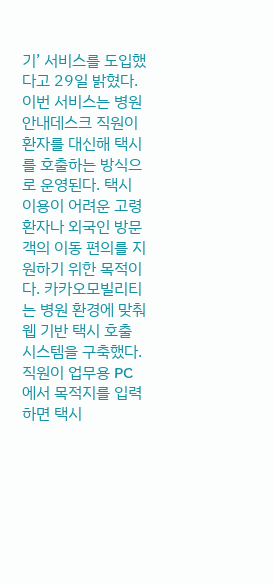기’ 서비스를 도입했다고 29일 밝혔다. 이번 서비스는 병원 안내데스크 직원이 환자를 대신해 택시를 호출하는 방식으로 운영된다. 택시 이용이 어려운 고령 환자나 외국인 방문객의 이동 편의를 지원하기 위한 목적이다. 카카오모빌리티는 병원 환경에 맞춰 웹 기반 택시 호출 시스템을 구축했다. 직원이 업무용 PC에서 목적지를 입력하면 택시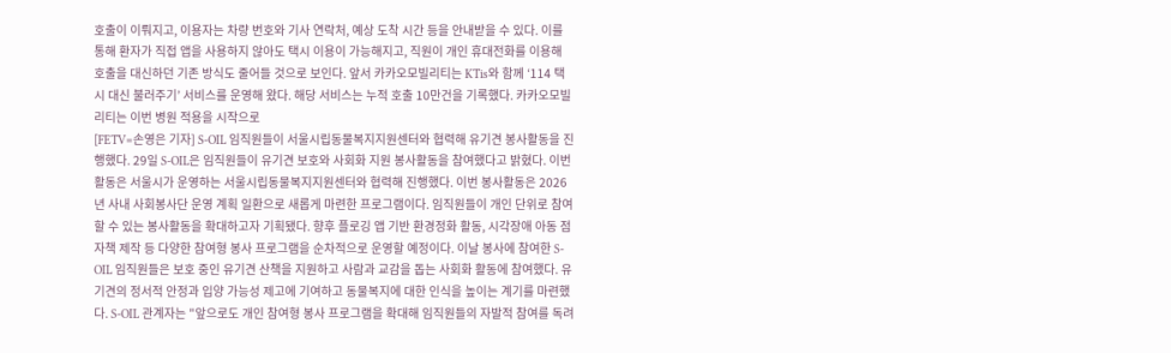호출이 이뤄지고, 이용자는 차량 번호와 기사 연락처, 예상 도착 시간 등을 안내받을 수 있다. 이를 통해 환자가 직접 앱을 사용하지 않아도 택시 이용이 가능해지고, 직원이 개인 휴대전화를 이용해 호출을 대신하던 기존 방식도 줄어들 것으로 보인다. 앞서 카카오모빌리티는 KTis와 함께 ‘114 택시 대신 불러주기’ 서비스를 운영해 왔다. 해당 서비스는 누적 호출 10만건을 기록했다. 카카오모빌리티는 이번 병원 적용을 시작으로
[FETV=손영은 기자] S-OIL 임직원들이 서울시립동물복지지원센터와 협력해 유기견 봉사활동을 진행했다. 29일 S-OIL은 임직원들이 유기견 보호와 사회화 지원 봉사활동을 참여했다고 밝혔다. 이번 활동은 서울시가 운영하는 서울시립동물복지지원센터와 협력해 진행했다. 이번 봉사활동은 2026년 사내 사회봉사단 운영 계획 일환으로 새롭게 마련한 프로그램이다. 임직원들이 개인 단위로 참여할 수 있는 봉사활동을 확대하고자 기획됐다. 향후 플로깅 앱 기반 환경정화 활동, 시각장애 아동 점자책 제작 등 다양한 참여형 봉사 프로그램을 순차적으로 운영할 예정이다. 이날 봉사에 참여한 S-OIL 임직원들은 보호 중인 유기견 산책을 지원하고 사람과 교감을 돕는 사회화 활동에 참여했다. 유기견의 정서적 안정과 입양 가능성 제고에 기여하고 동물복지에 대한 인식을 높이는 계기를 마련했다. S-OIL 관계자는 "앞으로도 개인 참여형 봉사 프로그램을 확대해 임직원들의 자발적 참여를 독려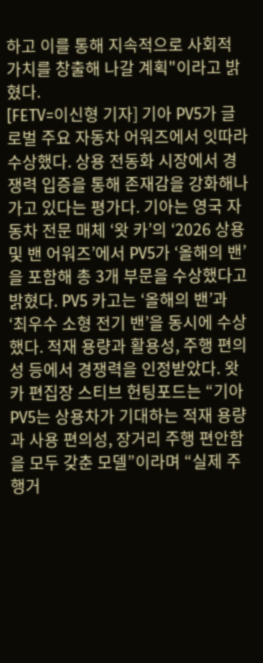하고 이를 통해 지속적으로 사회적 가치를 창출해 나갈 계획"이라고 밝혔다.
[FETV=이신형 기자] 기아 PV5가 글로벌 주요 자동차 어워즈에서 잇따라 수상했다. 상용 전동화 시장에서 경쟁력 입증을 통해 존재감을 강화해나가고 있다는 평가다. 기아는 영국 자동차 전문 매체 ‘왓 카’의 ‘2026 상용 및 밴 어워즈’에서 PV5가 ‘올해의 밴’을 포함해 총 3개 부문을 수상했다고 밝혔다. PV5 카고는 ‘올해의 밴’과 ‘최우수 소형 전기 밴’을 동시에 수상했다. 적재 용량과 활용성, 주행 편의성 등에서 경쟁력을 인정받았다. 왓 카 편집장 스티브 헌팅포드는 “기아 PV5는 상용차가 기대하는 적재 용량과 사용 편의성, 장거리 주행 편안함을 모두 갖춘 모델”이라며 “실제 주행거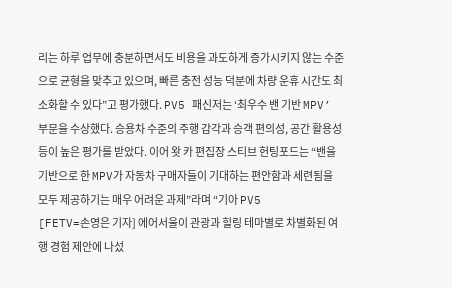리는 하루 업무에 충분하면서도 비용을 과도하게 증가시키지 않는 수준으로 균형을 맞추고 있으며, 빠른 충전 성능 덕분에 차량 운휴 시간도 최소화할 수 있다”고 평가했다. PV5 패신저는 ‘최우수 밴 기반 MPV’ 부문을 수상했다. 승용차 수준의 주행 감각과 승객 편의성, 공간 활용성 등이 높은 평가를 받았다. 이어 왓 카 편집장 스티브 헌팅포드는 “밴을 기반으로 한 MPV가 자동차 구매자들이 기대하는 편안함과 세련됨을 모두 제공하기는 매우 어려운 과제”라며 “기아 PV5
[FETV=손영은 기자] 에어서울이 관광과 힐링 테마별로 차별화된 여행 경험 제안에 나섰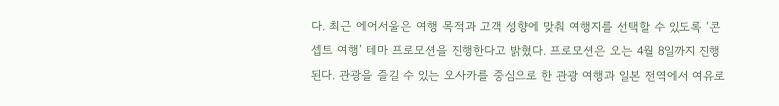다. 최근 에어서울은 여행 목적과 고객 성향에 맞춰 여행지를 선택할 수 있도록 ‘콘셉트 여행’ 테마 프로모션을 진행한다고 밝혔다. 프로모션은 오는 4월 8일까지 진행된다. 관광을 즐길 수 있는 오사카를 중심으로 한 관광 여행과 일본 전역에서 여유로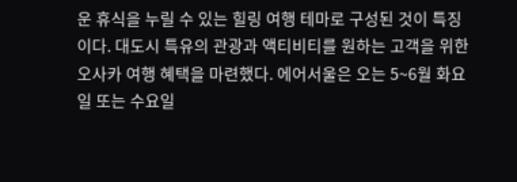운 휴식을 누릴 수 있는 힐링 여행 테마로 구성된 것이 특징이다. 대도시 특유의 관광과 액티비티를 원하는 고객을 위한 오사카 여행 혜택을 마련했다. 에어서울은 오는 5~6월 화요일 또는 수요일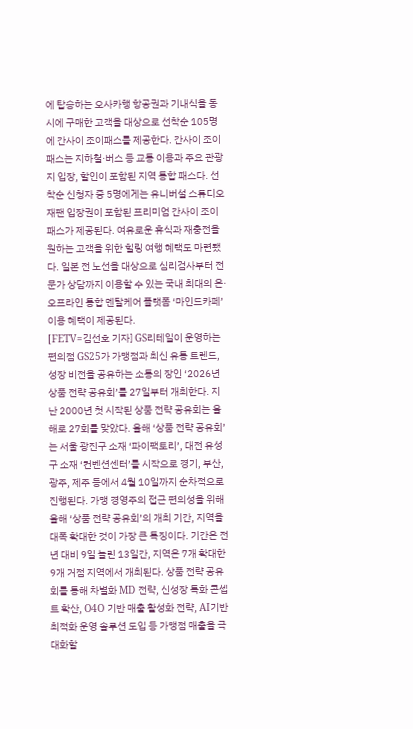에 탑승하는 오사카행 항공권과 기내식을 동시에 구매한 고객을 대상으로 선착순 105명에 간사이 조이패스를 제공한다. 간사이 조이패스는 지하철·버스 등 교통 이용과 주요 관광지 입장, 할인이 포함된 지역 통합 패스다. 선착순 신청자 중 5명에게는 유니버설 스튜디오 재팬 입장권이 포함된 프리미엄 간사이 조이패스가 제공된다. 여유로운 휴식과 재충전을 원하는 고객을 위한 힐링 여행 혜택도 마련됐다. 일본 전 노선을 대상으로 심리검사부터 전문가 상담까지 이용할 수 있는 국내 최대의 온·오프라인 통합 멘탈케어 플랫폼 ‘마인드카페’ 이용 혜택이 제공된다.
[FETV=김선호 기자] GS리테일이 운영하는 편의점 GS25가 가맹점과 최신 유통 트렌드, 성장 비전을 공유하는 소통의 장인 ‘2026년 상품 전략 공유회’를 27일부터 개최한다. 지난 2000년 첫 시작된 상품 전략 공유회는 올해로 27회를 맞았다. 올해 ‘상품 전략 공유회’는 서울 광진구 소재 ‘파이팩토리’, 대전 유성구 소재 ‘컨벤션센터’를 시작으로 경기, 부산, 광주, 제주 등에서 4월 10일까지 순차적으로 진행된다. 가맹 경영주의 접근 편의성을 위해 올해 ‘상품 전략 공유회’의 개최 기간, 지역을 대폭 확대한 것이 가장 큰 특징이다. 기간은 전년 대비 9일 늘린 13일간, 지역은 7개 확대한 9개 거점 지역에서 개최된다. 상품 전략 공유회를 통해 차별화 MD 전략, 신성장 특화 콘셉트 확산, O4O 기반 매출 활성화 전략, AI기반 최적화 운영 솔루션 도입 등 가맹점 매출을 극대화할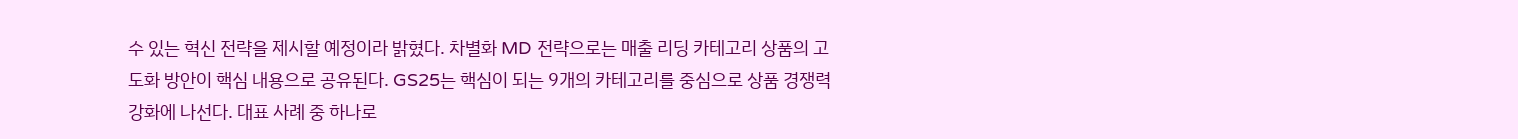수 있는 혁신 전략을 제시할 예정이라 밝혔다. 차별화 MD 전략으로는 매출 리딩 카테고리 상품의 고도화 방안이 핵심 내용으로 공유된다. GS25는 핵심이 되는 9개의 카테고리를 중심으로 상품 경쟁력 강화에 나선다. 대표 사례 중 하나로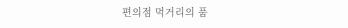편의점 먹거리의 품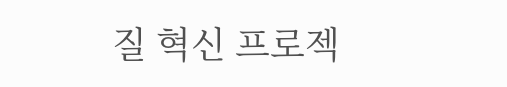질 혁신 프로젝